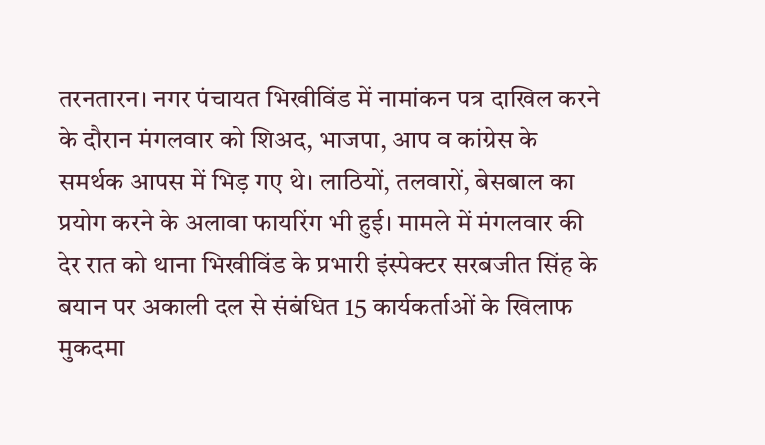तरनतारन। नगर पंचायत भिखीविंड में नामांकन पत्र दाखिल करने के दौरान मंगलवार को शिअद, भाजपा, आप व कांग्रेस के समर्थक आपस में भिड़ गए थे। लाठियों, तलवारों, बेसबाल का प्रयोग करने के अलावा फायरिंग भी हुई। मामले में मंगलवार की देर रात को थाना भिखीविंड के प्रभारी इंस्पेक्टर सरबजीत सिंह के बयान पर अकाली दल से संबंधित 15 कार्यकर्ताओं के खिलाफ मुकदमा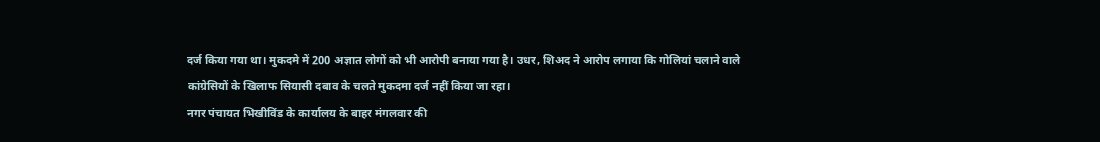दर्ज किया गया था। मुकदमे में 200 अज्ञात लोगों को भी आरोपी बनाया गया है। उधर, शिअद ने आरोप लगाया कि गोलियां चलाने वाले कांग्रेसियों के खिलाफ सियासी दबाव के चलते मुकदमा दर्ज नहीं किया जा रहा।
नगर पंचायत भिखीविंड के कार्यालय के बाहर मंगलवार की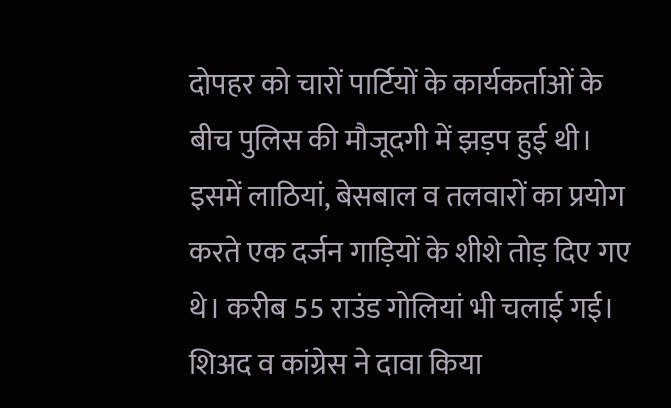दोपहर को चारों पार्टियों के कार्यकर्ताओं के बीच पुलिस की मौजूदगी में झड़प हुई थी। इसमें लाठियां, बेसबाल व तलवारों का प्रयोग करते एक दर्जन गाड़ियों के शीशे तोड़ दिए गए थे। करीब 55 राउंड गोलियां भी चलाई गई। शिअद व कांग्रेस ने दावा किया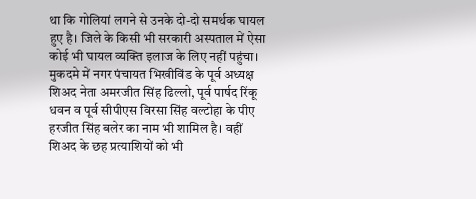था कि गोलियां लगने से उनके दो-दो समर्थक घायल हुए है। जिले के किसी भी सरकारी अस्पताल में ऐसा कोई भी घायल व्यक्ति इलाज के लिए नहीं पहुंचा।
मुकदमे में नगर पंचायत भिखीविंड के पूर्व अध्यक्ष शिअद नेता अमरजीत सिंह ढिल्लो, पूर्व पार्षद रिंकू धवन व पूर्व सीपीएस विरसा सिंह वल्टोहा के पीए हरजीत सिंह बलेर का नाम भी शामिल है। वहीं शिअद के छह प्रत्याशियों को भी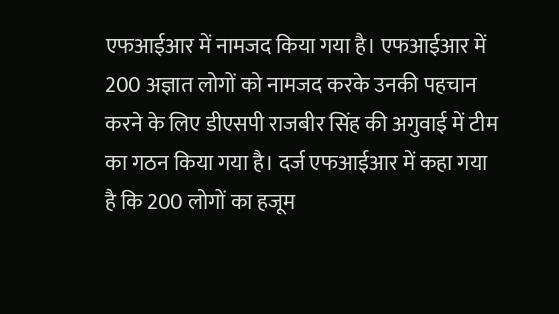एफआईआर में नामजद किया गया है। एफआईआर में 200 अज्ञात लोगों को नामजद करके उनकी पहचान करने के लिए डीएसपी राजबीर सिंह की अगुवाई में टीम का गठन किया गया है। दर्ज एफआईआर में कहा गया है कि 200 लोगों का हजूम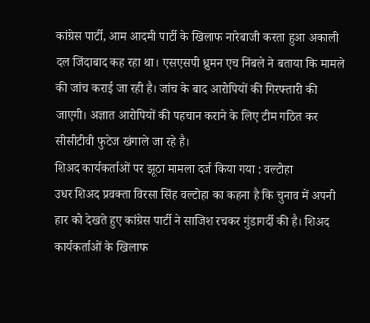कांग्रेस पार्टी, आम आदमी पार्टी के खिलाफ नारेबाजी करता हुआ अकाली दल जिंदाबाद कह रहा था। एसएसपी ध्रुमन एच निंबले ने बताया कि मामले की जांच कराई जा रही है। जांच के बाद आरोपियों की गिरफ्तारी की जाएगी। अज्ञात आरोपियों की पहचान कराने के लिए टीम गठित कर सीसीटीवी फुटेज खंगाले जा रहे है।
शिअद कार्यकर्ताओं पर झूठा मामला दर्ज किया गया : वल्टोहा
उधर शिअद प्रवक्ता विरसा सिंह वल्टोहा का कहना है कि चुनाव में अपनी हार को देखते हुए कांग्रेस पार्टी ने साजिश रचकर गुंडागर्दी की है। शिअद कार्यकर्ताओं के खिलाफ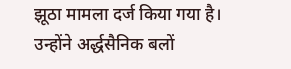झूठा मामला दर्ज किया गया है। उन्होंने अर्द्धसैनिक बलों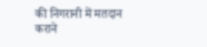की निगरानी में मतदान कराने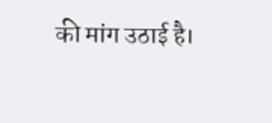की मांग उठाई है।